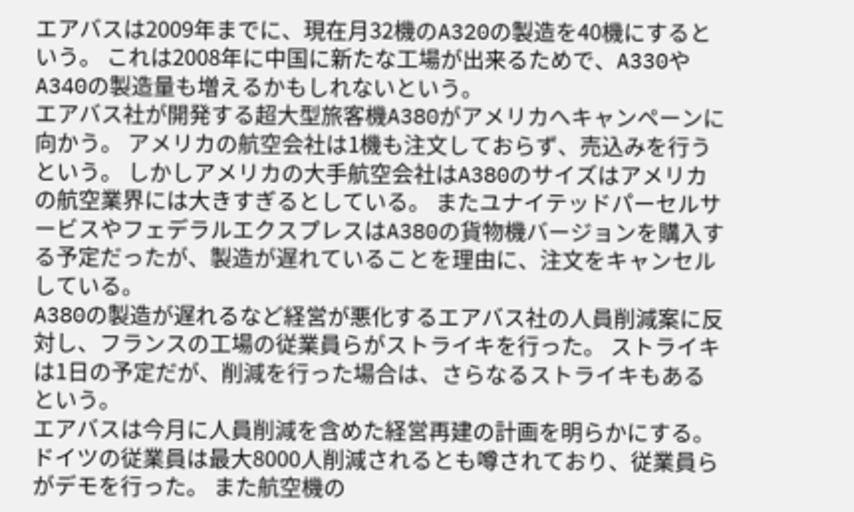エアバスは2009年までに、現在月32機のA320の製造を40機にするという。 これは2008年に中国に新たな工場が出来るためで、A330やA340の製造量も増えるかもしれないという。
エアバス社が開発する超大型旅客機A380がアメリカへキャンペーンに向かう。 アメリカの航空会社は1機も注文しておらず、売込みを行うという。 しかしアメリカの大手航空会社はA380のサイズはアメリカの航空業界には大きすぎるとしている。 またユナイテッドパーセルサービスやフェデラルエクスプレスはA380の貨物機バージョンを購入する予定だったが、製造が遅れていることを理由に、注文をキャンセルしている。
A380の製造が遅れるなど経営が悪化するエアバス社の人員削減案に反対し、フランスの工場の従業員らがストライキを行った。 ストライキは1日の予定だが、削減を行った場合は、さらなるストライキもあるという。
エアバスは今月に人員削減を含めた経営再建の計画を明らかにする。ドイツの従業員は最大8000人削減されるとも噂されており、従業員らがデモを行った。 また航空機の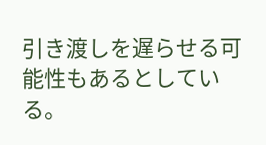引き渡しを遅らせる可能性もあるとしている。